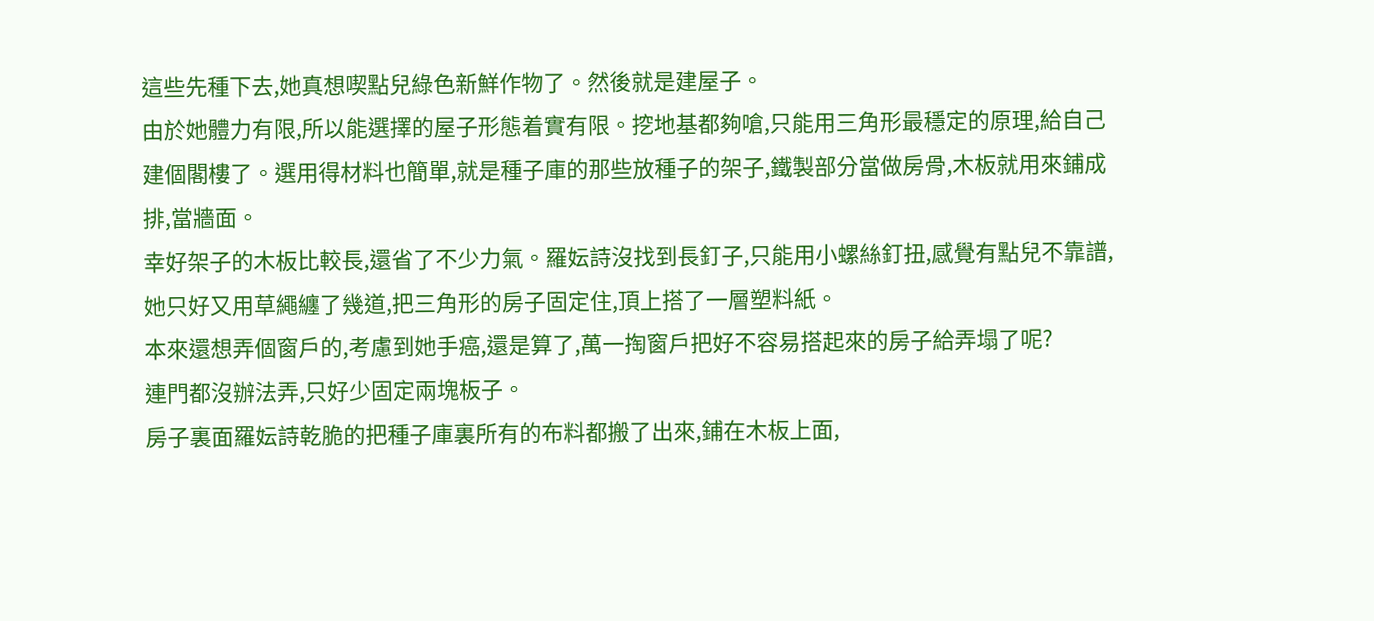這些先種下去,她真想喫點兒綠色新鮮作物了。然後就是建屋子。
由於她體力有限,所以能選擇的屋子形態着實有限。挖地基都夠嗆,只能用三角形最穩定的原理,給自己建個閣樓了。選用得材料也簡單,就是種子庫的那些放種子的架子,鐵製部分當做房骨,木板就用來鋪成排,當牆面。
幸好架子的木板比較長,還省了不少力氣。羅妘詩沒找到長釘子,只能用小螺絲釘扭,感覺有點兒不靠譜,她只好又用草繩纏了幾道,把三角形的房子固定住,頂上搭了一層塑料紙。
本來還想弄個窗戶的,考慮到她手癌,還是算了,萬一掏窗戶把好不容易搭起來的房子給弄塌了呢?
連門都沒辦法弄,只好少固定兩塊板子。
房子裏面羅妘詩乾脆的把種子庫裏所有的布料都搬了出來,鋪在木板上面,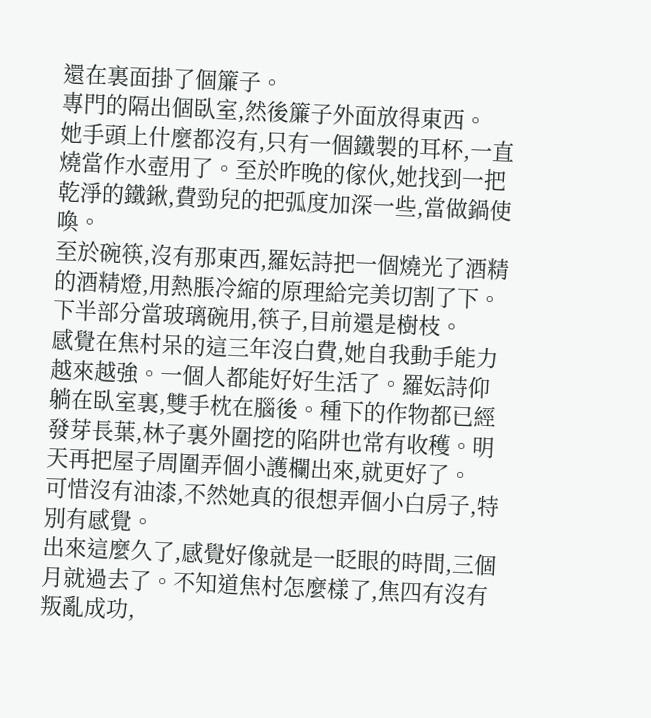還在裏面掛了個簾子。
專門的隔出個臥室,然後簾子外面放得東西。
她手頭上什麼都沒有,只有一個鐵製的耳杯,一直燒當作水壺用了。至於昨晚的傢伙,她找到一把乾淨的鐵鍬,費勁兒的把弧度加深一些,當做鍋使喚。
至於碗筷,沒有那東西,羅妘詩把一個燒光了酒精的酒精燈,用熱脹冷縮的原理給完美切割了下。下半部分當玻璃碗用,筷子,目前還是樹枝。
感覺在焦村呆的這三年沒白費,她自我動手能力越來越強。一個人都能好好生活了。羅妘詩仰躺在臥室裏,雙手枕在腦後。種下的作物都已經發芽長葉,林子裏外圍挖的陷阱也常有收穫。明天再把屋子周圍弄個小護欄出來,就更好了。
可惜沒有油漆,不然她真的很想弄個小白房子,特別有感覺。
出來這麼久了,感覺好像就是一眨眼的時間,三個月就過去了。不知道焦村怎麼樣了,焦四有沒有叛亂成功,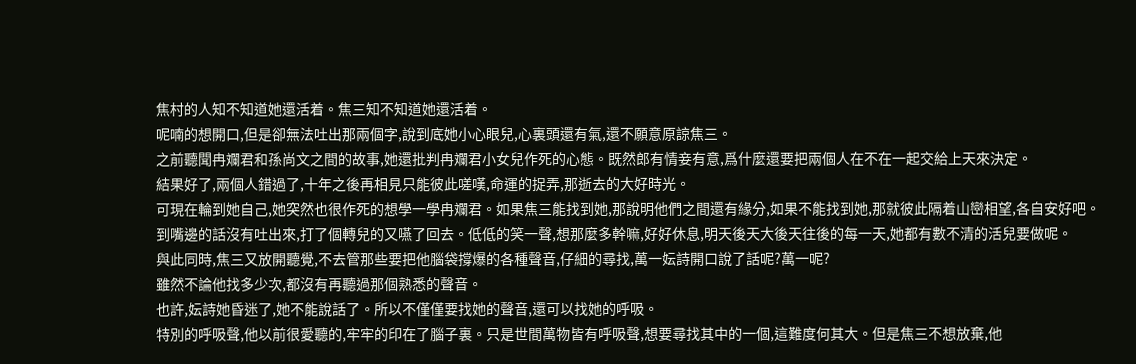焦村的人知不知道她還活着。焦三知不知道她還活着。
呢喃的想開口,但是卻無法吐出那兩個字,說到底她小心眼兒,心裏頭還有氣,還不願意原諒焦三。
之前聽聞冉斕君和孫尚文之間的故事,她還批判冉斕君小女兒作死的心態。既然郎有情妾有意,爲什麼還要把兩個人在不在一起交給上天來決定。
結果好了,兩個人錯過了,十年之後再相見只能彼此嗟嘆,命運的捉弄,那逝去的大好時光。
可現在輪到她自己,她突然也很作死的想學一學冉斕君。如果焦三能找到她,那說明他們之間還有緣分,如果不能找到她,那就彼此隔着山巒相望,各自安好吧。
到嘴邊的話沒有吐出來,打了個轉兒的又嚥了回去。低低的笑一聲,想那麼多幹嘛,好好休息,明天後天大後天往後的每一天,她都有數不清的活兒要做呢。
與此同時,焦三又放開聽覺,不去管那些要把他腦袋撐爆的各種聲音,仔細的尋找,萬一妘詩開口說了話呢?萬一呢?
雖然不論他找多少次,都沒有再聽過那個熟悉的聲音。
也許,妘詩她昏迷了,她不能說話了。所以不僅僅要找她的聲音,還可以找她的呼吸。
特別的呼吸聲,他以前很愛聽的,牢牢的印在了腦子裏。只是世間萬物皆有呼吸聲,想要尋找其中的一個,這難度何其大。但是焦三不想放棄,他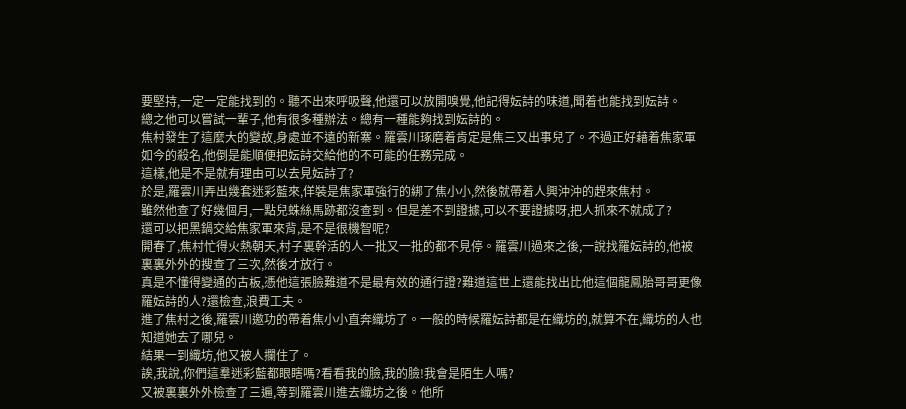要堅持,一定一定能找到的。聽不出來呼吸聲,他還可以放開嗅覺,他記得妘詩的味道,聞着也能找到妘詩。
總之他可以嘗試一輩子,他有很多種辦法。總有一種能夠找到妘詩的。
焦村發生了這麼大的變故,身處並不遠的新寨。羅雲川琢磨着肯定是焦三又出事兒了。不過正好藉着焦家軍如今的殺名,他倒是能順便把妘詩交給他的不可能的任務完成。
這樣,他是不是就有理由可以去見妘詩了?
於是,羅雲川弄出幾套迷彩藍來,佯裝是焦家軍強行的綁了焦小小,然後就帶着人興沖沖的趕來焦村。
雖然他查了好幾個月,一點兒蛛絲馬跡都沒查到。但是差不到證據,可以不要證據呀,把人抓來不就成了?
還可以把黑鍋交給焦家軍來背,是不是很機智呢?
開春了,焦村忙得火熱朝天,村子裏幹活的人一批又一批的都不見停。羅雲川過來之後,一說找羅妘詩的,他被裏裏外外的搜查了三次,然後才放行。
真是不懂得變通的古板,憑他這張臉難道不是最有效的通行證?難道這世上還能找出比他這個龍鳳胎哥哥更像羅妘詩的人?還檢查,浪費工夫。
進了焦村之後,羅雲川邀功的帶着焦小小直奔織坊了。一般的時候羅妘詩都是在織坊的,就算不在,織坊的人也知道她去了哪兒。
結果一到織坊,他又被人攔住了。
誒,我說,你們這羣迷彩藍都眼瞎嗎?看看我的臉,我的臉!我會是陌生人嗎?
又被裏裏外外檢查了三遍,等到羅雲川進去織坊之後。他所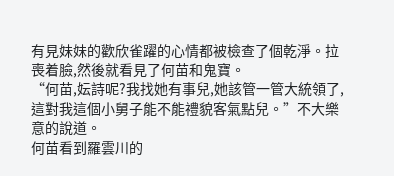有見妹妹的歡欣雀躍的心情都被檢查了個乾淨。拉喪着臉,然後就看見了何苗和鬼寶。
“何苗,妘詩呢?我找她有事兒,她該管一管大統領了,這對我這個小舅子能不能禮貌客氣點兒。”不大樂意的說道。
何苗看到羅雲川的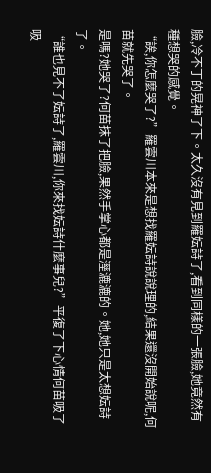臉,冷不丁的晃神了下。太久沒有見到羅妘詩了,看到同樣的一張臉,她竟然有種想哭的感覺。
“誒,你怎麼哭了?”羅雲川本來是想找羅妘詩說說理的,結果還沒開始說呢,何苗就先哭了。
是嗎?她哭了?何苗抹了把臉,果然手掌心都是溼漉漉的。她,她只是太想妘詩了。
“誰也見不了妘詩了,羅雲川,你來找妘詩什麼事兒?”平復了下心情何苗吸了吸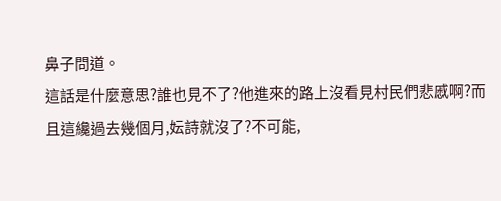鼻子問道。
這話是什麼意思?誰也見不了?他進來的路上沒看見村民們悲慼啊?而且這纔過去幾個月,妘詩就沒了?不可能,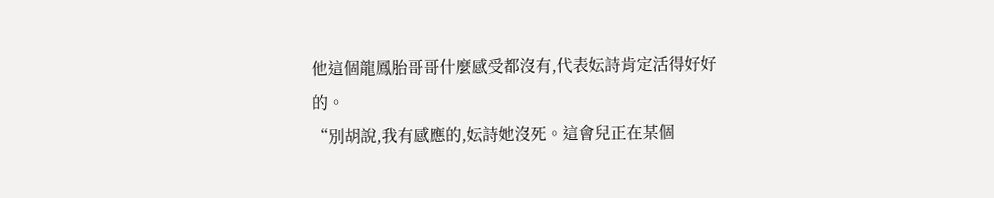他這個龍鳳胎哥哥什麼感受都沒有,代表妘詩肯定活得好好的。
“別胡說,我有感應的,妘詩她沒死。這會兒正在某個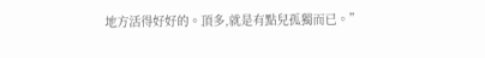地方活得好好的。頂多,就是有點兒孤獨而已。”